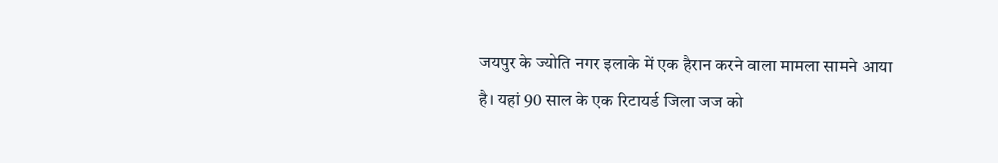जयपुर के ज्योति नगर इलाके में एक हैरान करने वाला मामला सामने आया है। यहां 90 साल के एक रिटायर्ड जिला जज को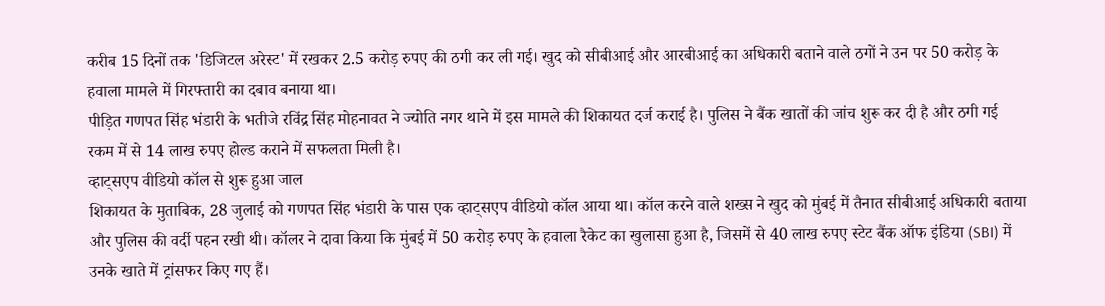करीब 15 दिनों तक 'डिजिटल अरेस्ट' में रखकर 2.5 करोड़ रुपए की ठगी कर ली गई। खुद को सीबीआई और आरबीआई का अधिकारी बताने वाले ठगों ने उन पर 50 करोड़ के हवाला मामले में गिरफ्तारी का दबाव बनाया था।
पीड़ित गणपत सिंह भंडारी के भतीजे रविंद्र सिंह मोहनावत ने ज्योति नगर थाने में इस मामले की शिकायत दर्ज कराई है। पुलिस ने बैंक खातों की जांच शुरू कर दी है और ठगी गई रकम में से 14 लाख रुपए होल्ड कराने में सफलता मिली है।
व्हाट्सएप वीडियो कॉल से शुरू हुआ जाल
शिकायत के मुताबिक, 28 जुलाई को गणपत सिंह भंडारी के पास एक व्हाट्सएप वीडियो कॉल आया था। कॉल करने वाले शख्स ने खुद को मुंबई में तैनात सीबीआई अधिकारी बताया और पुलिस की वर्दी पहन रखी थी। कॉलर ने दावा किया कि मुंबई में 50 करोड़ रुपए के हवाला रैकेट का खुलासा हुआ है, जिसमें से 40 लाख रुपए स्टेट बैंक ऑफ इंडिया (SBI) में उनके खाते में ट्रांसफर किए गए हैं।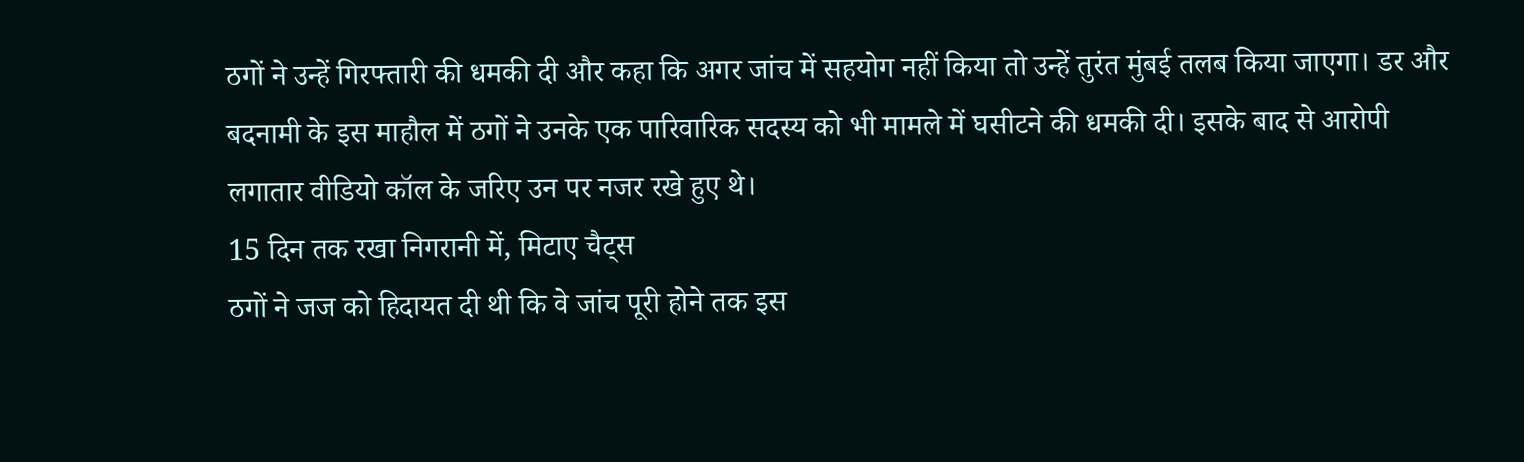ठगों ने उन्हें गिरफ्तारी की धमकी दी और कहा कि अगर जांच में सहयोग नहीं किया तो उन्हें तुरंत मुंबई तलब किया जाएगा। डर और बदनामी के इस माहौल में ठगों ने उनके एक पारिवारिक सदस्य को भी मामले में घसीटने की धमकी दी। इसके बाद से आरोपी लगातार वीडियो कॉल के जरिए उन पर नजर रखे हुए थे।
15 दिन तक रखा निगरानी में, मिटाए चैट्स
ठगों ने जज को हिदायत दी थी कि वे जांच पूरी होने तक इस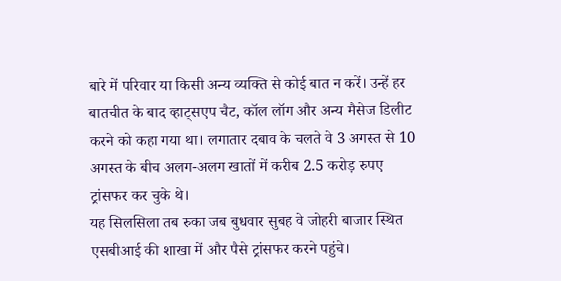बारे में परिवार या किसी अन्य व्यक्ति से कोई बात न करें। उन्हें हर बातचीत के बाद व्हाट्सएप चैट, कॉल लॉग और अन्य मैसेज डिलीट करने को कहा गया था। लगातार दबाव के चलते वे 3 अगस्त से 10 अगस्त के बीच अलग-अलग खातों में करीब 2.5 करोड़ रुपए ट्रांसफर कर चुके थे।
यह सिलसिला तब रुका जब बुधवार सुबह वे जोहरी बाजार स्थित एसबीआई की शाखा में और पैसे ट्रांसफर करने पहुंचे।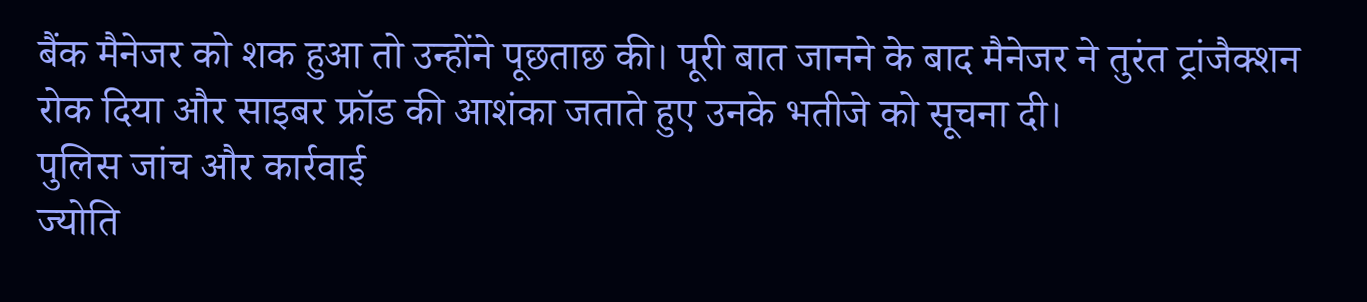बैंक मैनेजर को शक हुआ तो उन्होंने पूछताछ की। पूरी बात जानने के बाद मैनेजर ने तुरंत ट्रांजैक्शन रोक दिया और साइबर फ्रॉड की आशंका जताते हुए उनके भतीजे को सूचना दी।
पुलिस जांच और कार्रवाई
ज्योति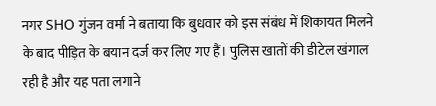नगर SHO गुंजन वर्मा ने बताया कि बुधवार को इस संबंध में शिकायत मिलने के बाद पीड़ित के बयान दर्ज कर लिए गए हैं। पुलिस खातों की डीटेल खंगाल रही है और यह पता लगाने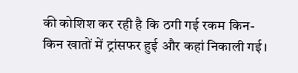की कोशिश कर रही है कि ठगी गई रकम किन-किन खातों में ट्रांसफर हुई और कहां निकाली गई।